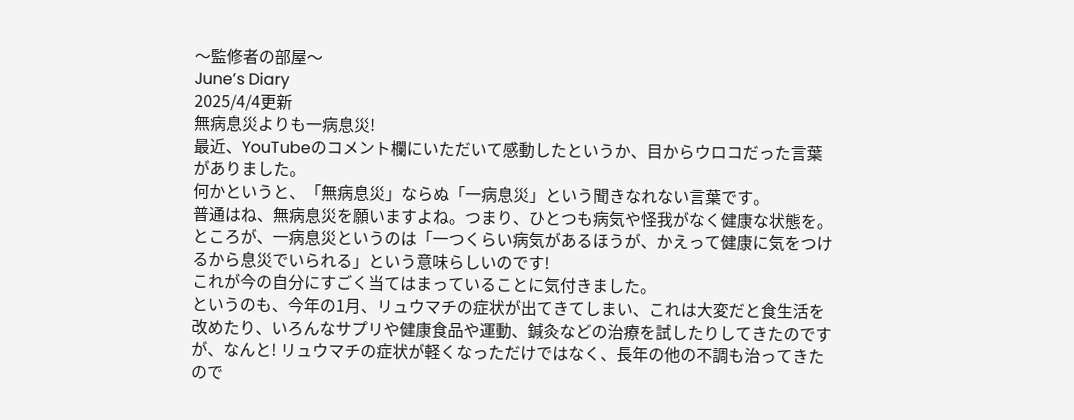〜監修者の部屋〜
June’s Diary
2025/4/4更新
無病息災よりも一病息災!
最近、YouTubeのコメント欄にいただいて感動したというか、目からウロコだった言葉がありました。
何かというと、「無病息災」ならぬ「一病息災」という聞きなれない言葉です。
普通はね、無病息災を願いますよね。つまり、ひとつも病気や怪我がなく健康な状態を。
ところが、一病息災というのは「一つくらい病気があるほうが、かえって健康に気をつけるから息災でいられる」という意味らしいのです!
これが今の自分にすごく当てはまっていることに気付きました。
というのも、今年の1月、リュウマチの症状が出てきてしまい、これは大変だと食生活を改めたり、いろんなサプリや健康食品や運動、鍼灸などの治療を試したりしてきたのですが、なんと! リュウマチの症状が軽くなっただけではなく、長年の他の不調も治ってきたので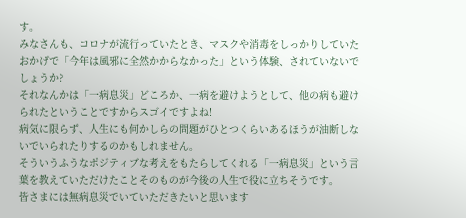す。
みなさんも、コロナが流行っていたとき、マスクや消毒をしっかりしていたおかげで「今年は風邪に全然かからなかった」という体験、されていないでしょうか?
それなんかは「一病息災」どころか、一病を避けようとして、他の病も避けられたということですからスゴイですよね!
病気に限らず、人生にも何かしらの問題がひとつくらいあるほうが油断しないでいられたりするのかもしれません。
そういうふうなポジティブな考えをもたらしてくれる「一病息災」という言葉を教えていただけたことそのものが今後の人生で役に立ちそうです。
皆さまには無病息災でいていただきたいと思います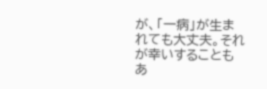が、「一病」が生まれても大丈夫。それが幸いすることもあ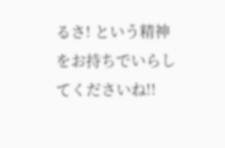るさ! という精神をお持ちでいらしてくださいね!!